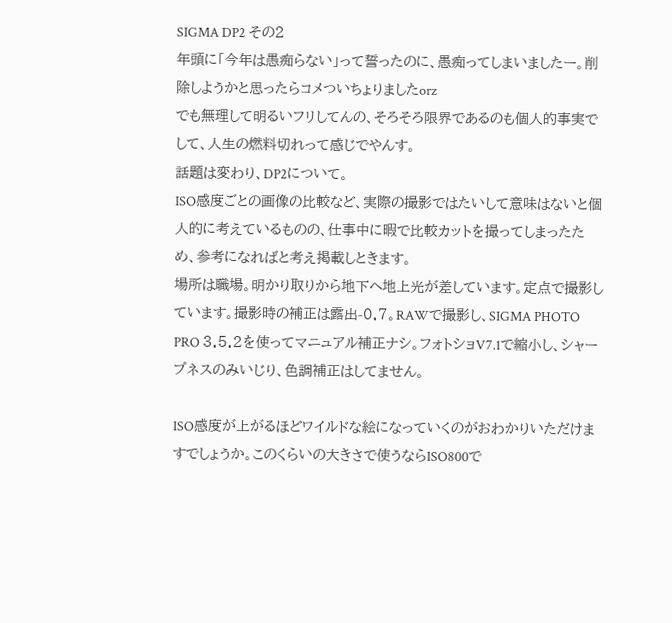SIGMA DP2 その2
年頭に「今年は愚痴らない」って誓ったのに、愚痴ってしまいましたー。削除しようかと思ったらコメついちょりましたorz
でも無理して明るいフリしてんの、そろそろ限界であるのも個人的事実でして、人生の燃料切れって感じでやんす。
話題は変わり、DP2について。
ISO感度ごとの画像の比較など、実際の撮影ではたいして意味はないと個人的に考えているものの、仕事中に暇で比較カットを撮ってしまったため、参考になればと考え掲載しときます。
場所は職場。明かり取りから地下へ地上光が差しています。定点で撮影しています。撮影時の補正は露出-0.7。RAWで撮影し、SIGMA PHOTO PRO 3.5.2を使ってマニュアル補正ナシ。フォトショV7.1で縮小し、シャープネスのみいじり、色調補正はしてません。

ISO感度が上がるほどワイルドな絵になっていくのがおわかりいただけますでしょうか。このくらいの大きさで使うならISO800で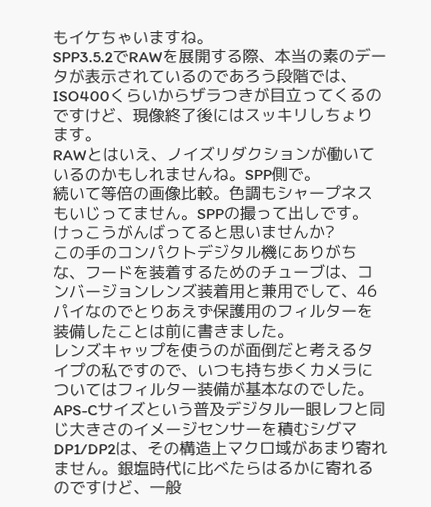もイケちゃいますね。
SPP3.5.2でRAWを展開する際、本当の素のデータが表示されているのであろう段階では、ISO400くらいからザラつきが目立ってくるのですけど、現像終了後にはスッキリしちょります。
RAWとはいえ、ノイズリダクションが働いているのかもしれませんね。SPP側で。
続いて等倍の画像比較。色調もシャープネスもいじってません。SPPの撮って出しです。
けっこうがんばってると思いませんか?
この手のコンパクトデジタル機にありがちな、フードを装着するためのチューブは、コンバージョンレンズ装着用と兼用でして、46パイなのでとりあえず保護用のフィルターを装備したことは前に書きました。
レンズキャップを使うのが面倒だと考えるタイプの私ですので、いつも持ち歩くカメラについてはフィルター装備が基本なのでした。
APS-Cサイズという普及デジタル一眼レフと同じ大きさのイメージセンサーを積むシグマDP1/DP2は、その構造上マクロ域があまり寄れません。銀塩時代に比べたらはるかに寄れるのですけど、一般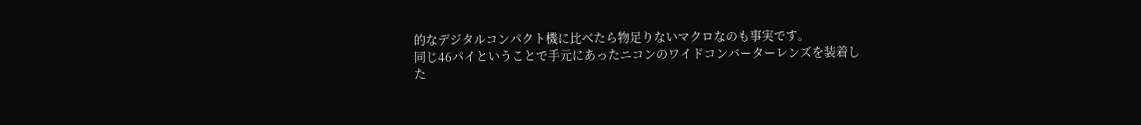的なデジタルコンパクト機に比べたら物足りないマクロなのも事実です。
同じ46パイということで手元にあったニコンのワイドコンバーターレンズを装着した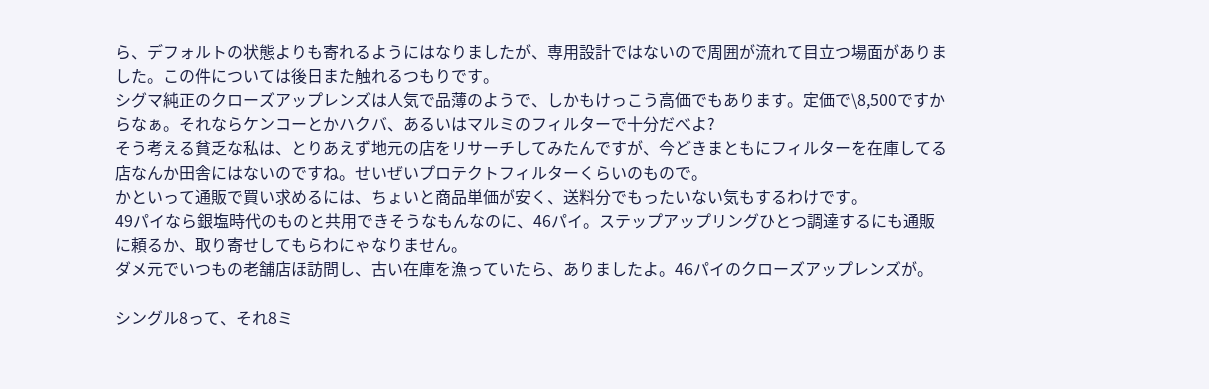ら、デフォルトの状態よりも寄れるようにはなりましたが、専用設計ではないので周囲が流れて目立つ場面がありました。この件については後日また触れるつもりです。
シグマ純正のクローズアップレンズは人気で品薄のようで、しかもけっこう高価でもあります。定価で\8,500ですからなぁ。それならケンコーとかハクバ、あるいはマルミのフィルターで十分だべよ?
そう考える貧乏な私は、とりあえず地元の店をリサーチしてみたんですが、今どきまともにフィルターを在庫してる店なんか田舎にはないのですね。せいぜいプロテクトフィルターくらいのもので。
かといって通販で買い求めるには、ちょいと商品単価が安く、送料分でもったいない気もするわけです。
49パイなら銀塩時代のものと共用できそうなもんなのに、46パイ。ステップアップリングひとつ調達するにも通販に頼るか、取り寄せしてもらわにゃなりません。
ダメ元でいつもの老舗店ほ訪問し、古い在庫を漁っていたら、ありましたよ。46パイのクローズアップレンズが。

シングル8って、それ8ミ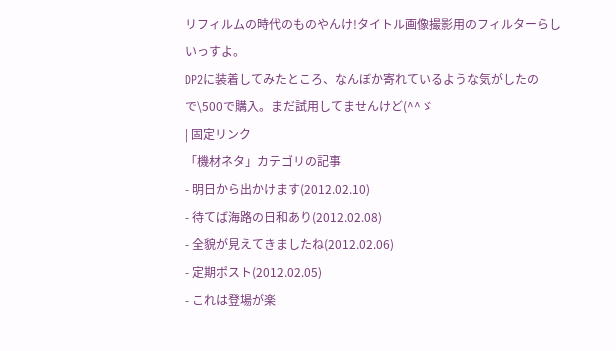リフィルムの時代のものやんけ!タイトル画像撮影用のフィルターらしいっすよ。
DP2に装着してみたところ、なんぼか寄れているような気がしたので\500で購入。まだ試用してませんけど(^^ゞ
| 固定リンク
「機材ネタ」カテゴリの記事
- 明日から出かけます(2012.02.10)
- 待てば海路の日和あり(2012.02.08)
- 全貌が見えてきましたね(2012.02.06)
- 定期ポスト(2012.02.05)
- これは登場が楽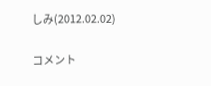しみ(2012.02.02)

コメント